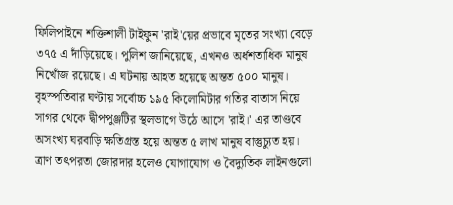ফিলিপাইনে শক্তিশালী টাইফুন 'রাই'য়ের প্রভাবে মৃতের সংখ্যা বেড়ে ৩৭৫ এ দাঁড়িয়েছে। পুলিশ জানিয়েছে, এখনও অর্ধশতাধিক মানুষ নিখোঁজ রয়েছে। এ ঘটনায় আহত হয়েছে অন্তত ৫০০ মানুষ।
বৃহস্পতিবার ঘণ্টায় সর্বোচ্চ ১৯৫ কিলোমিটার গতির বাতাস নিয়ে সাগর থেকে দ্বীপপুঞ্জটির স্থলভাগে উঠে আসে 'রাই।' এর তাণ্ডবে অসংখ্য ঘরবাড়ি ক্ষতিগ্রস্ত হয়ে অন্তত ৫ লাখ মানুষ বাস্তুচ্যুত হয়।
ত্রাণ তৎপরতা জোরদার হলেও যোগাযোগ ও বৈদ্যুতিক লাইনগুলো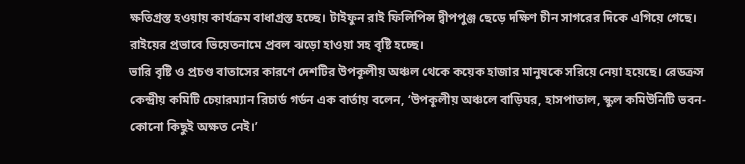ক্ষতিগ্রস্ত হওয়ায় কার্যক্রম বাধাগ্রস্ত হচ্ছে। টাইফুন রাই ফিলিপিন্স দ্বীপপুঞ্জ ছেড়ে দক্ষিণ চীন সাগরের দিকে এগিয়ে গেছে। রাইয়ের প্রভাবে ভিয়েতনামে প্রবল ঝড়ো হাওয়া সহ বৃষ্টি হচ্ছে।
ভারি বৃষ্টি ও প্রচণ্ড বাতাসের কারণে দেশটির উপকূলীয় অঞ্চল থেকে কয়েক হাজার মানুষকে সরিয়ে নেয়া হয়েছে। রেডক্রস কেন্দ্রীয় কমিটি চেয়ারম্যান রিচার্ড গর্ডন এক বার্তায় বলেন, ‘উপকূলীয় অঞ্চলে বাড়িঘর, হাসপাতাল, স্কুল কমিউনিটি ভবন- কোনো কিছুই অক্ষত নেই।’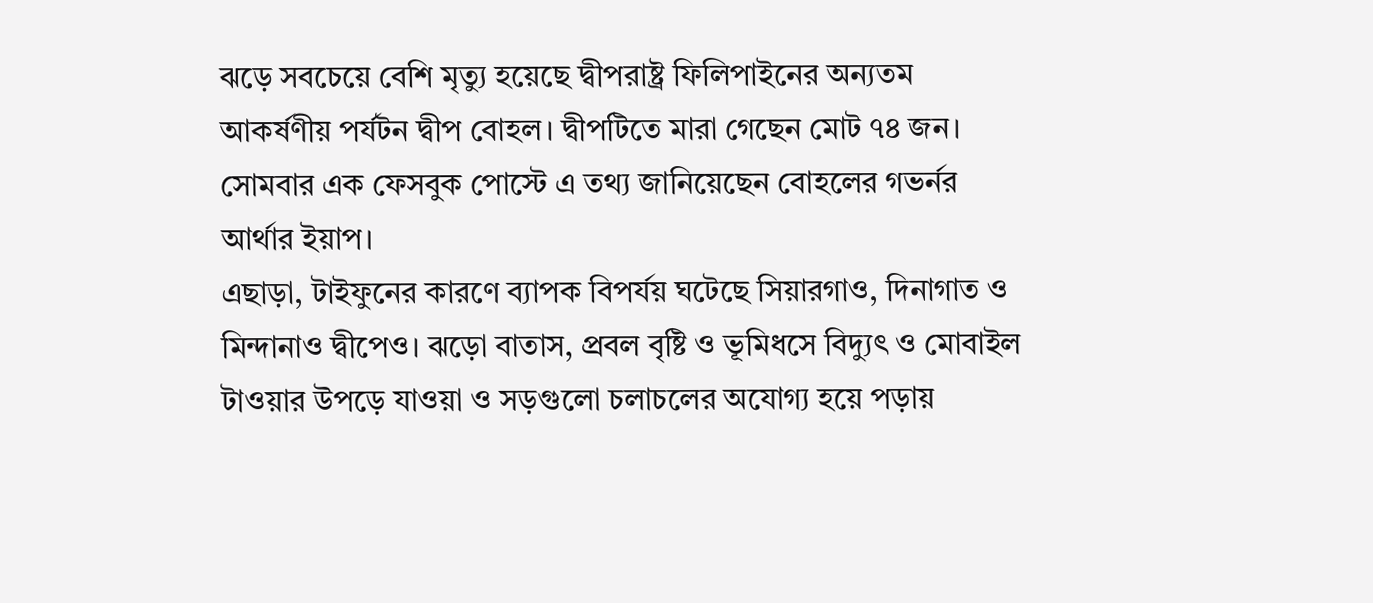ঝড়ে সবচেয়ে বেশি মৃত্যু হয়েছে দ্বীপরাষ্ট্র ফিলিপাইনের অন্যতম আকর্ষণীয় পর্যটন দ্বীপ বোহল। দ্বীপটিতে মারা গেছেন মোট ৭৪ জন। সোমবার এক ফেসবুক পোস্টে এ তথ্য জানিয়েছেন বোহলের গভর্নর আর্থার ইয়াপ।
এছাড়া, টাইফুনের কারণে ব্যাপক বিপর্যয় ঘটেছে সিয়ারগাও, দিনাগাত ও মিন্দানাও দ্বীপেও। ঝড়ো বাতাস, প্রবল বৃষ্টি ও ভূমিধসে বিদ্যুৎ ও মোবাইল টাওয়ার উপড়ে যাওয়া ও সড়গুলো চলাচলের অযোগ্য হয়ে পড়ায়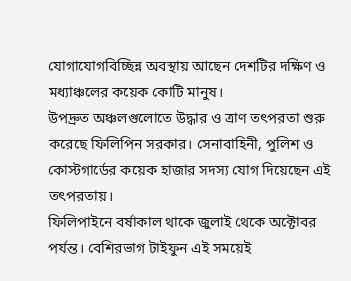যোগাযোগবিচ্ছিন্ন অবস্থায় আছেন দেশটির দক্ষিণ ও মধ্যাঞ্চলের কয়েক কোটি মানুষ।
উপদ্রুত অঞ্চলগুলোতে উদ্ধার ও ত্রাণ তৎপরতা শুরু করেছে ফিলিপিন সরকার। সেনাবাহিনী, পুলিশ ও কোস্টগার্ডের কয়েক হাজার সদস্য যোগ দিয়েছেন এই তৎপরতায়।
ফিলিপাইনে বর্ষাকাল থাকে জুলাই থেকে অক্টোবর পর্যন্ত। বেশিরভাগ টাইফুন এই সময়েই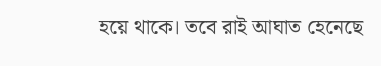হয়ে থাকে। তবে রাই আঘাত হেনেছে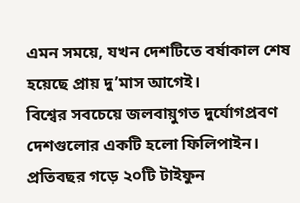এমন সময়ে, যখন দেশটিতে বর্ষাকাল শেষ হয়েছে প্রায় দু’মাস আগেই।
বিশ্বের সবচেয়ে জলবায়ুগত দুর্যোগপ্রবণ দেশগুলোর একটি হলো ফিলিপাইন। প্রতিবছর গড়ে ২০টি টাইফুন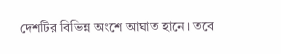দেশটির বিভিন্ন অংশে আঘাত হানে। তবে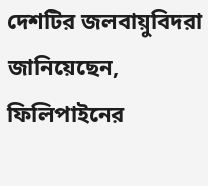দেশটির জলবায়ুবিদরা জানিয়েছেন, ফিলিপাইনের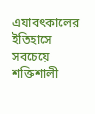এযাবৎকালের ইতিহাসে সবচেয়ে শক্তিশালী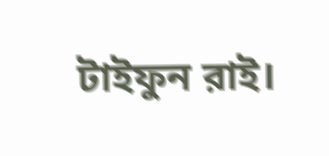টাইফুন রাই।